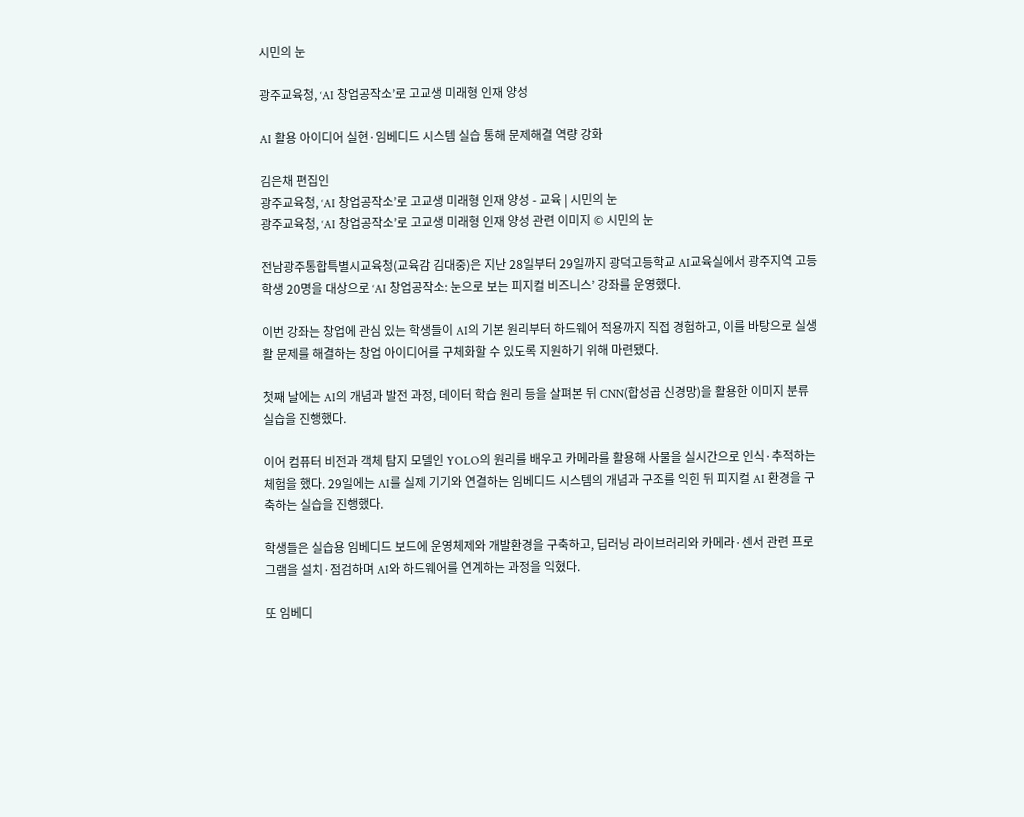시민의 눈

광주교육청, ‘AI 창업공작소’로 고교생 미래형 인재 양성

AI 활용 아이디어 실현·임베디드 시스템 실습 통해 문제해결 역량 강화

김은채 편집인
광주교육청, ‘AI 창업공작소’로 고교생 미래형 인재 양성 - 교육 | 시민의 눈
광주교육청, ‘AI 창업공작소’로 고교생 미래형 인재 양성 관련 이미지 © 시민의 눈

전남광주통합특별시교육청(교육감 김대중)은 지난 28일부터 29일까지 광덕고등학교 AI교육실에서 광주지역 고등학생 20명을 대상으로 ‘AI 창업공작소: 눈으로 보는 피지컬 비즈니스’ 강좌를 운영했다.

이번 강좌는 창업에 관심 있는 학생들이 AI의 기본 원리부터 하드웨어 적용까지 직접 경험하고, 이를 바탕으로 실생활 문제를 해결하는 창업 아이디어를 구체화할 수 있도록 지원하기 위해 마련됐다.

첫째 날에는 AI의 개념과 발전 과정, 데이터 학습 원리 등을 살펴본 뒤 CNN(합성곱 신경망)을 활용한 이미지 분류 실습을 진행했다.

이어 컴퓨터 비전과 객체 탐지 모델인 YOLO의 원리를 배우고 카메라를 활용해 사물을 실시간으로 인식·추적하는 체험을 했다. 29일에는 AI를 실제 기기와 연결하는 임베디드 시스템의 개념과 구조를 익힌 뒤 피지컬 AI 환경을 구축하는 실습을 진행했다.

학생들은 실습용 임베디드 보드에 운영체제와 개발환경을 구축하고, 딥러닝 라이브러리와 카메라·센서 관련 프로그램을 설치·점검하며 AI와 하드웨어를 연계하는 과정을 익혔다.

또 임베디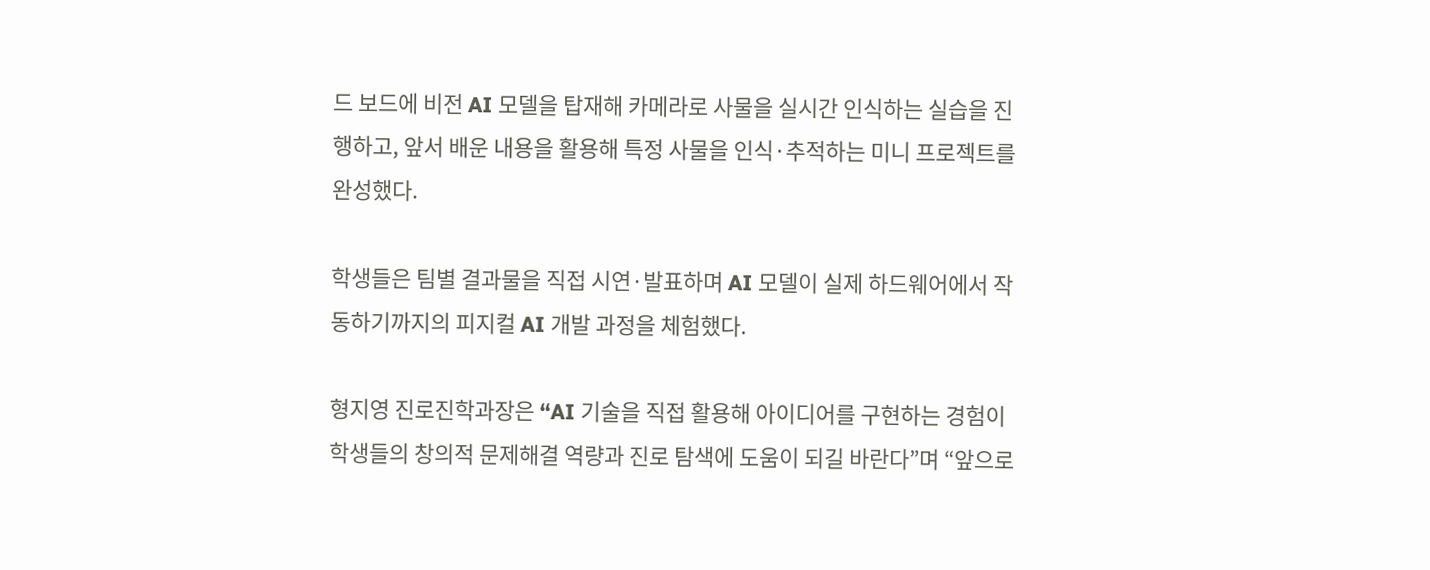드 보드에 비전 AI 모델을 탑재해 카메라로 사물을 실시간 인식하는 실습을 진행하고, 앞서 배운 내용을 활용해 특정 사물을 인식·추적하는 미니 프로젝트를 완성했다.

학생들은 팀별 결과물을 직접 시연·발표하며 AI 모델이 실제 하드웨어에서 작동하기까지의 피지컬 AI 개발 과정을 체험했다.

형지영 진로진학과장은 “AI 기술을 직접 활용해 아이디어를 구현하는 경험이 학생들의 창의적 문제해결 역량과 진로 탐색에 도움이 되길 바란다”며 “앞으로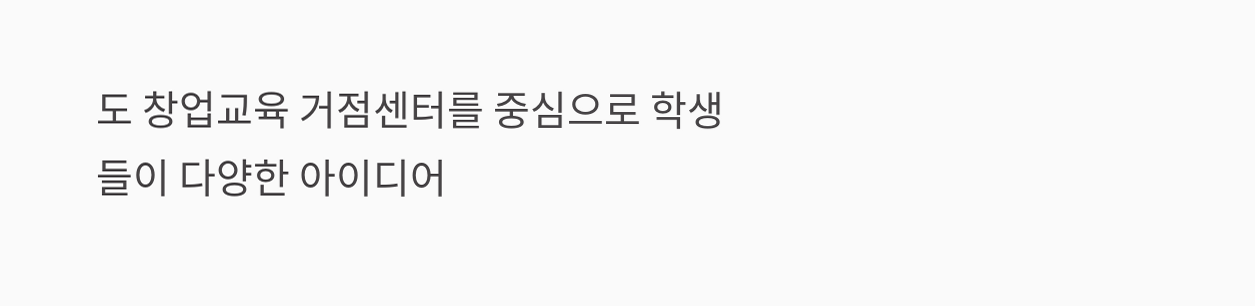도 창업교육 거점센터를 중심으로 학생들이 다양한 아이디어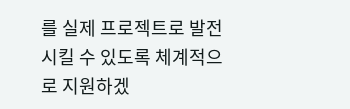를 실제 프로젝트로 발전시킬 수 있도록 체계적으로 지원하겠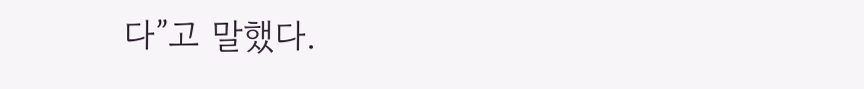다”고 말했다.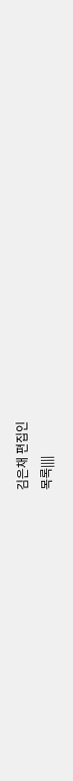김은채 편집인
목록||||